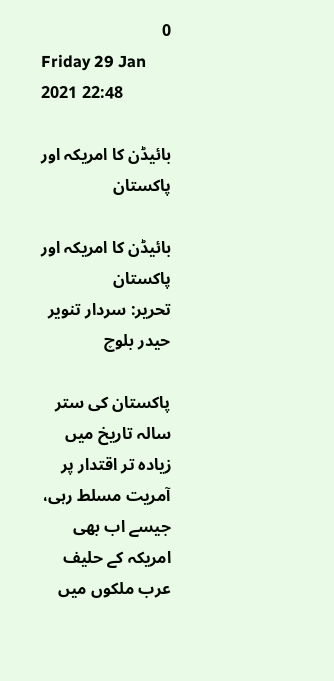0
Friday 29 Jan 2021 22:48

بائیڈن کا امریکہ اور پاکستان

بائیڈن کا امریکہ اور پاکستان
تحریر: سردار تنویر حیدر بلوچ

پاکستان کی ستر سالہ تاریخ میں زیادہ تر اقتدار پر آمریت مسلط رہی، جیسے اب بھی امریکہ کے حلیف عرب ملکوں میں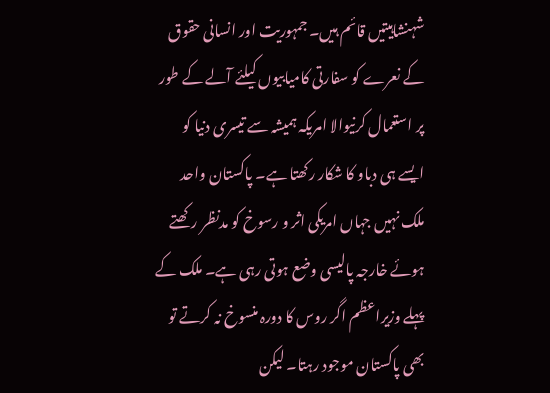شہنشاہیتیں قائم ہیں۔ جمہوریت اور انسانی حقوق کے نعرے کو سفارتی کامیابیوں کیلئے آلے کے طور پر استعمال کرنیوالا امریکہ ہمیشہ سے تیسری دنیا کو ایسے ہی دباو کا شکار رکھتا ہے۔ پاکستان واحد ملک نہیں جہاں امریکی اثر و رسوخ کو مدنظر رکھتے ہوئے خارجہ پالیسی وضع ہوتی رہی ہے۔ ملک کے پہلے وزیراعظم اگر روس کا دورہ منسوخ نہ کرتے تو بھی پاکستان موجود رہتا۔ لیکن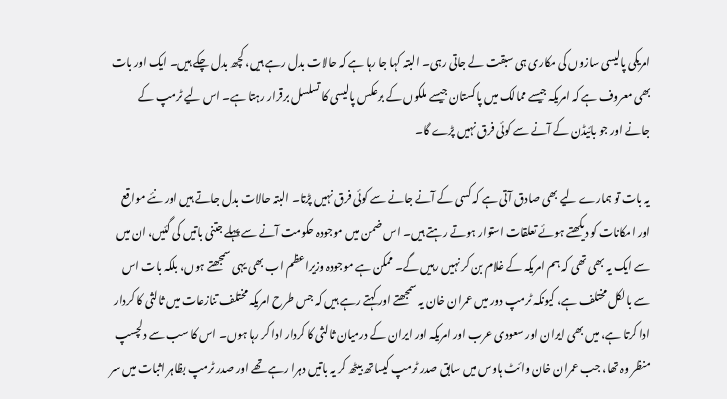امریکی پالیسی سازوں کی مکاری ہی سبقت لے جاتی رہی۔ البتہ کہا جا رہا ہے کہ حالات بدل رہے ہیں، کچھ بدل چکے ہیں۔ ایک اور بات بھی معروف ہے کہ امریکہ جیسے ممالک میں پاکستان جیسے ملکوں کے برعکس پالیسی کا تسلسل برقرار رہتا ہے۔ اس لیے ٹرمپ کے جانے اور جو بائیڈن کے آنے سے کوئی فرق نہیں پڑے گا۔

یہ بات تو ہمارے لیے بھی صادق آتی ہے کہ کسی کے آنے جانے سے کوئی فرق نہیں پڑتا۔ البتہ حالات بدل جاتے ہیں اور نئے مواقع اور امکانات کو دیکھتے ہوئے تعلقات استوار ہوتے رہتے ہیں۔ اس ضمن میں موجودہ حکومت آنے سے پہلے جتنی باتیں کی گئیں، ان میں سے ایک یہ بھی تھی کہ ہم امریکہ کے غلام بن کر نہیں رہیں گے۔ ممکن ہے موجودہ وزیراعظم اب بھی یہی سمجھتے ہوں، بلکہ بات اس سے بالکل مختلف ہے، کیونکہ ٹرمپ دور میں عمران خان یہ سمجھتے اور کہتے رہے ہیں کہ جس طرح امریکہ مختلف تنازعات میں ثالثی کا کردار ادا کرتا ہے، میں بھی ایران اور سعودی عرب اور امریکہ اور ایران کے درمیان ثالثی کا کردار ادا کر رہا ہوں۔ اس کا سب سے دلچسپ منظر وہ تھا، جب عمران خان وائٹ ہاوس میں سابق صدر ٹرمپ کیساتھ بیٹھ کر یہ باتیں دہرا رہے تھے اور صدر ٹرمپ بظاہر اثبات میں سر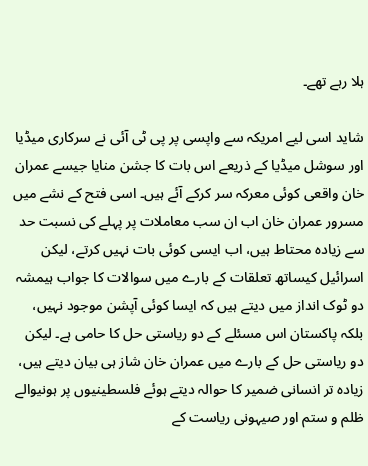ہلا رہے تھے۔

شاید اسی لیے امریکہ سے واپسی پر پی ٹی آئی نے سرکاری میڈیا اور سوشل میڈیا کے ذریعے اس بات کا جشن منایا جیسے عمران خان واقعی کوئی معرکہ سر کرکے آئے ہیں۔ اسی فتح کے نشے میں مسرور عمران خان اب ان سب معاملات پر پہلے کی نسبت حد سے زیادہ محتاط ہیں، اب ایسی کوئی بات نہیں کرتے، لیکن اسرائیل کیساتھ تعلقات کے بارے میں سوالات کا جواب ہیمشہ دو ٹوک انداز میں دیتے ہیں کہ ایسا کوئی آپشن موجود نہیں، بلکہ پاکستان اس مسئلے کے دو ریاستی حل کا حامی ہے۔ لیکن دو ریاستی حل کے بارے میں عمران خان شاز ہی بیان دیتے ہیں، زیادہ تر انسانی ضمیر کا حوالہ دیتے ہوئے فلسطینیوں پر ہونیوالے ظلم و ستم اور صیہونی ریاست کے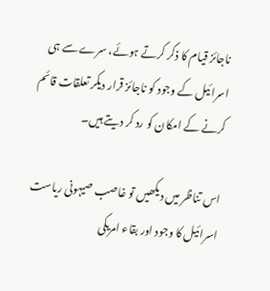ناجائز قیام کا ذکر کرتے ہوئے، سرے سے ہی اسرائیل کے وجود کو ناجائز قرار دیکر تعلقات قائم کرنے کے امکان کو رد کر دیتے ہیں۔

اس تناظر میں دیکھیں تو غاصب صیہونی ریاست اسرائیل کا وجود اور بقاء امریکی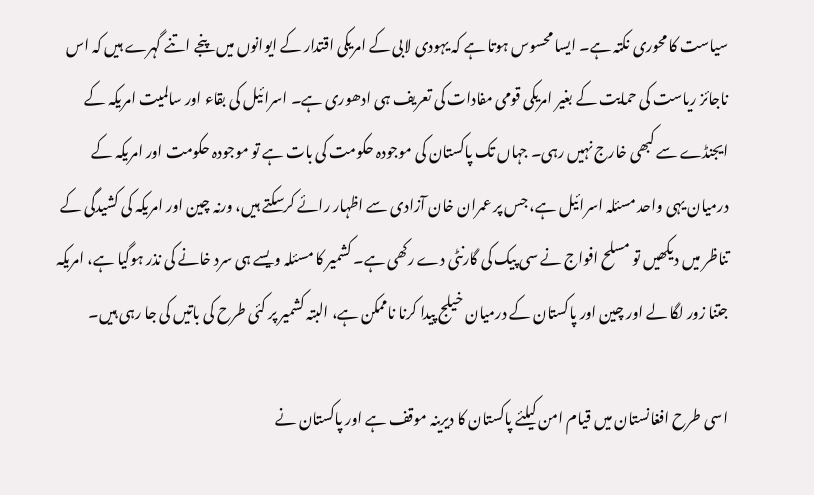سیاست کا محوری نکتہ ہے۔ ایسا محسوس ہوتا ہے کہ یہودی لابی کے امریکی اقتدار کے ایوانوں میں پنجے اتنے گہرے ہیں کہ اس ناجائز ریاست کی حمایت کے بغیر امریکی قومی مفادات کی تعریف ہی ادھوری ہے۔ اسرائیل کی بقاء اور سالمیت امریکہ کے ایجنڈے سے کبھی خارج نہیں رہی۔ جہاں تک پاکستان کی موجودہ حکومت کی بات ہے تو موجودہ حکومت اور امریکہ کے درمیان یہی واحد مسئلہ اسرائیل ہے، جس پر عمران خان آزادی سے اظہار رائے کرسکتے ہیں، ورنہ چین اور امریکہ کی کشیدگی کے تناظر میں دیکھیں تو مسلح افواج نے سی پیک کی گارنٹی دے رکھی ہے۔ کشمیر کا مسئلہ ویسے ہی سرد خانے کی نذر ہوگیا ہے، امریکہ جتنا زور لگا لے اور چین اور پاکستان کے درمیان خیلج پیدا کرنا ناممکن ہے، البتہ کشمیر پر کئی طرح کی باتیں کی جا رہی ہیں۔

اسی طرح افغانستان میں قیام امن کیلئے پاکستان کا دیرینہ موقف ہے اور پاکستان نے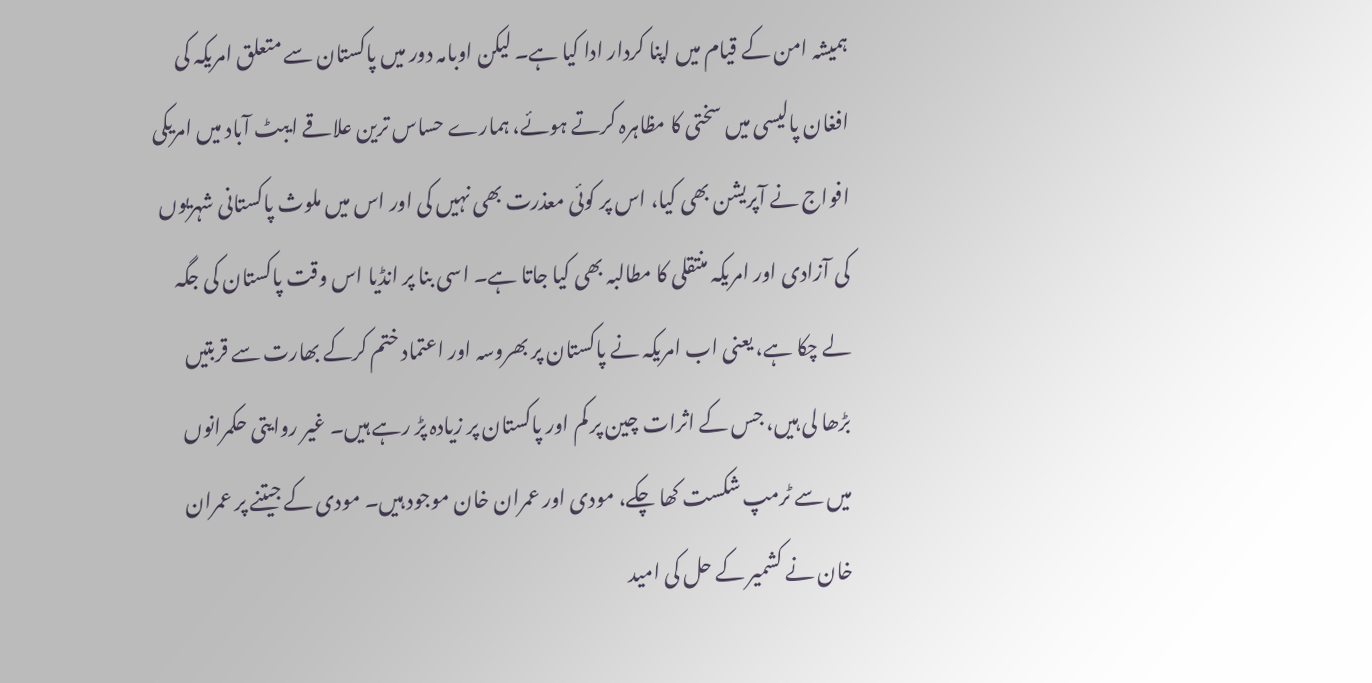ہمیشہ امن کے قیام میں اپنا کردار ادا کیا ہے۔ لیکن اوبامہ دور میں پاکستان سے متعلق امریکہ کی افغان پالیسی میں سختی کا مظاہرہ کرتے ہوئے، ہمارے حساس ترین علاقے ایبٹ آباد میں امریکی افواج نے آپریشن بھی کیا، اس پر کوئی معذرت بھی نہیں کی اور اس میں ملوث پاکستانی شہریوں کی آزادی اور امریکہ منتقلی کا مطالبہ بھی کیا جاتا ہے۔ اسی بنا پر انڈیا اس وقت پاکستان کی جگہ لے چکا ہے، یعنی اب امریکہ نے پاکستان پر بھروسہ اور اعتماد ختم کرکے بھارت سے قربتیں بڑھا لی ہیں، جس کے اثرات چین پر کم اور پاکستان پر زیادہ پڑ رہے ہیں۔ غیر روایتی حکمرانوں میں سے ٹرمپ شکست کھا چکے، مودی اور عمران خان موجود ہیں۔ مودی کے جیتنے پر عمران خان نے کشمیر کے حل کی امید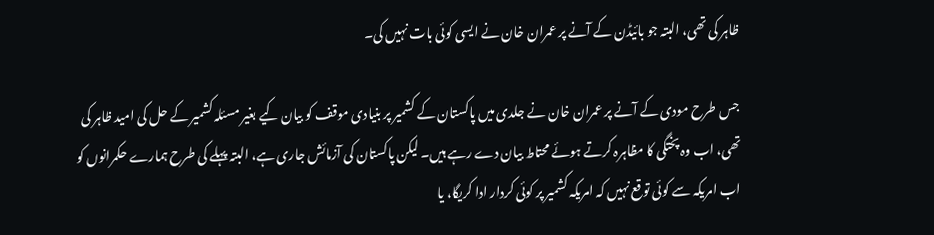ظاہر کی تھی، البتہ جو بائیڈن کے آنے پر عمران خان نے ایسی کوئی بات نہیں کی۔

جس طرح مودی کے آنے پر عمران خان نے جلدی میں پاکستان کے کشمیر پر بنیادی موقف کو بیان کیے بغیر مسئلہ کشمیر کے حل کی امید ظاہر کی تھی، اب وہ پختگی کا مظاہرہ کرتے ہوئے محتاط بیان دے رہے ہیں۔ لیکن پاکستان کی آزمائش جاری ہے، البتہ پہلے کی طرح ہمارے حکمرانوں کو اب امریکہ سے کوئی توقع نہیں کہ امریکہ کشمیر پر کوئی کردار ادا کریگا، یا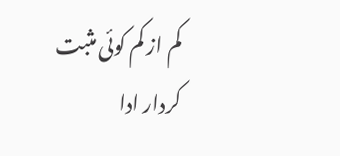کم از کم کوئی مثبت کردار ادا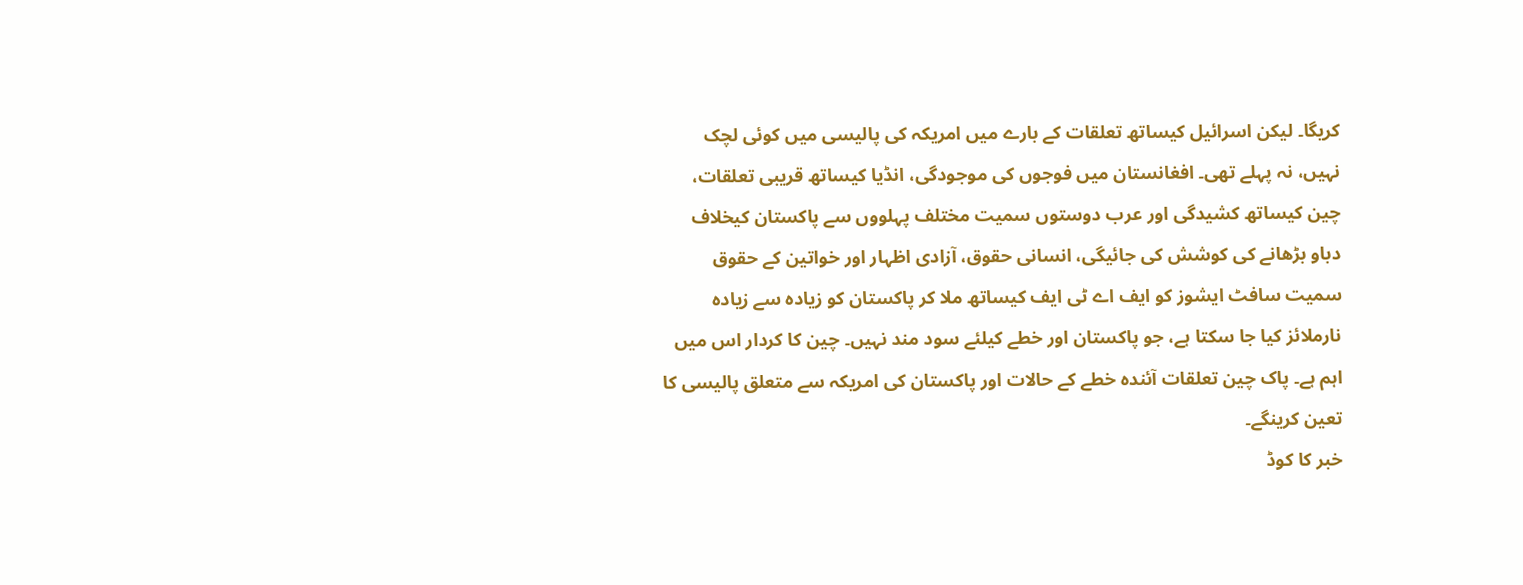کریگا۔ لیکن اسرائیل کیساتھ تعلقات کے بارے میں امریکہ کی پالیسی میں کوئی لچک نہیں، نہ پہلے تھی۔ افغانستان میں فوجوں کی موجودگی، انڈیا کیساتھ قریبی تعلقات، چین کیساتھ کشیدگی اور عرب دوستوں سمیت مختلف پہلووں سے پاکستان کیخلاف دباو بڑھانے کی کوشش کی جائیگی، انسانی حقوق، آزادی اظہار اور خواتین کے حقوق سمیت سافٹ ایشوز کو ایف اے ٹی ایف کیساتھ ملا کر پاکستان کو زیادہ سے زیادہ نارملائز کیا جا سکتا ہے، جو پاکستان اور خطے کیلئے سود مند نہیں۔ چین کا کردار اس میں اہم ہے۔ پاک چین تعلقات آئندہ خطے کے حالات اور پاکستان کی امریکہ سے متعلق پالیسی کا تعین کرینگے۔
خبر کا کوڈ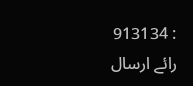: 913134
رائے ارسال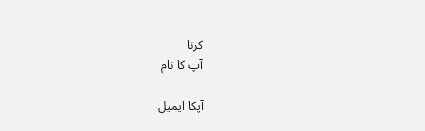کرنا
آپ کا نام

آپکا ایمیل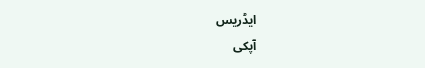ایڈریس
آپکی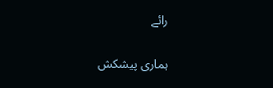رائے

ہماری پیشکش